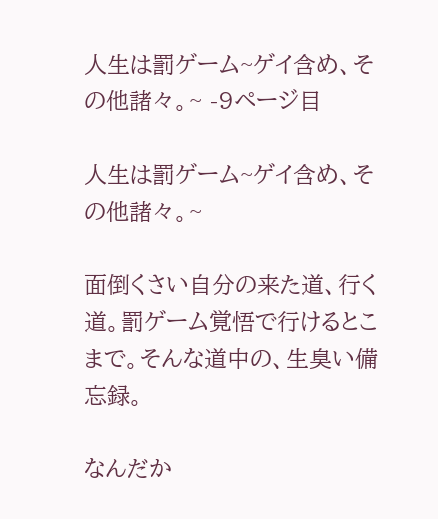人生は罰ゲーム~ゲイ含め、その他諸々。~ -9ページ目

人生は罰ゲーム~ゲイ含め、その他諸々。~

面倒くさい自分の来た道、行く道。罰ゲーム覚悟で行けるとこまで。そんな道中の、生臭い備忘録。

なんだか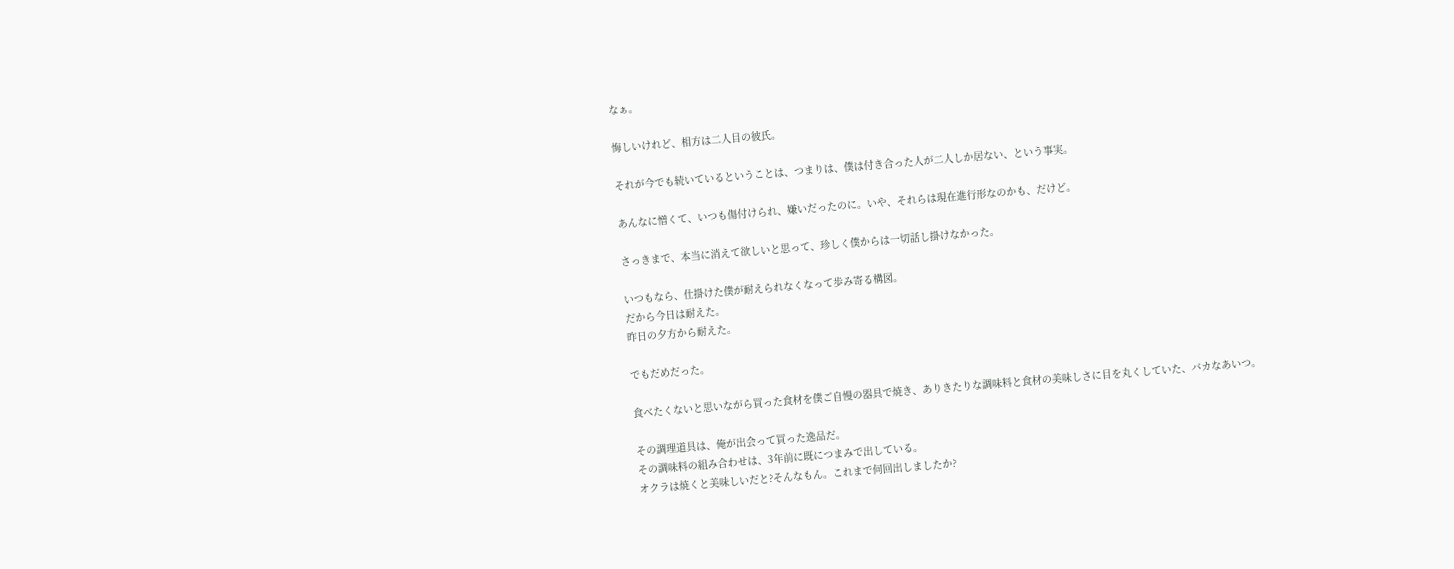なぁ。

悔しいけれど、相方は二人目の彼氏。

それが今でも続いているということは、つまりは、僕は付き合った人が二人しか居ない、という事実。

あんなに憎くて、いつも傷付けられ、嫌いだったのに。いや、それらは現在進行形なのかも、だけど。

さっきまで、本当に消えて欲しいと思って、珍しく僕からは一切話し掛けなかった。

いつもなら、仕掛けた僕が耐えられなくなって歩み寄る構図。
だから今日は耐えた。
昨日の夕方から耐えた。

でもだめだった。

食べたくないと思いながら買った食材を僕ご自慢の器具で焼き、ありきたりな調味料と食材の美味しさに目を丸くしていた、バカなあいつ。

その調理道具は、俺が出会って買った逸品だ。
その調味料の組み合わせは、3年前に既につまみで出している。
オクラは焼くと美味しいだと?そんなもん。これまで何回出しましたか?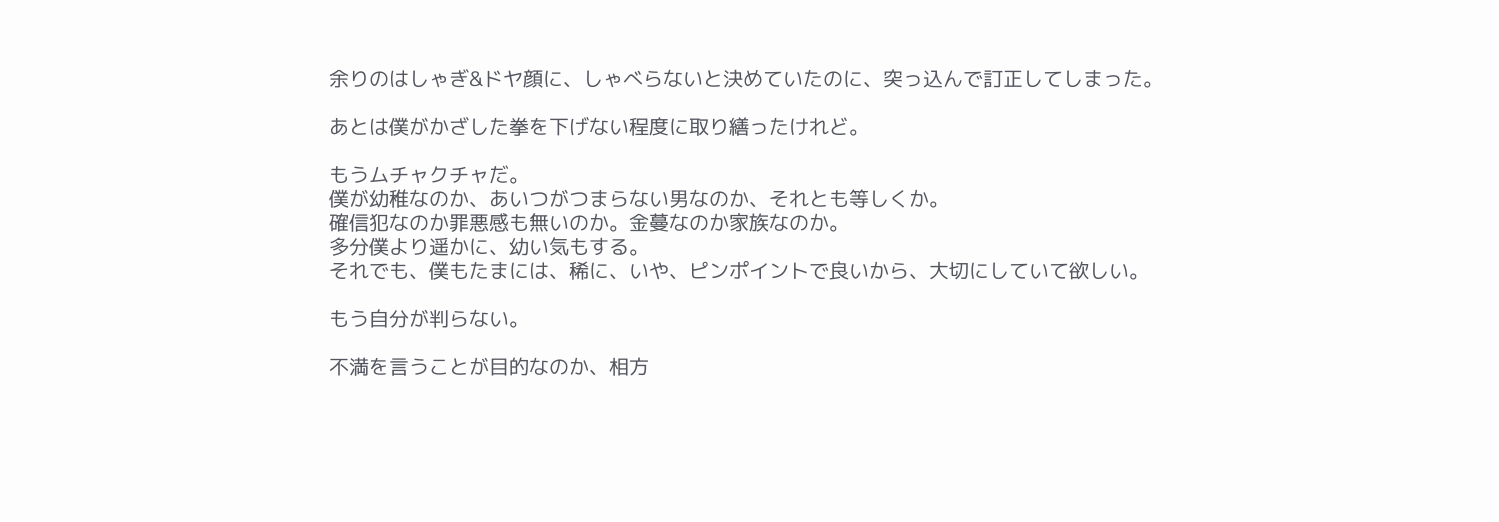余りのはしゃぎ&ドヤ顔に、しゃべらないと決めていたのに、突っ込んで訂正してしまった。

あとは僕がかざした拳を下げない程度に取り繕ったけれど。

もうムチャクチャだ。
僕が幼稚なのか、あいつがつまらない男なのか、それとも等しくか。
確信犯なのか罪悪感も無いのか。金蔓なのか家族なのか。
多分僕より遥かに、幼い気もする。
それでも、僕もたまには、稀に、いや、ピンポイントで良いから、大切にしていて欲しい。

もう自分が判らない。

不満を言うことが目的なのか、相方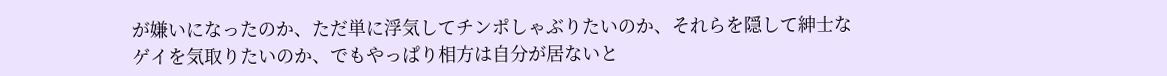が嫌いになったのか、ただ単に浮気してチンポしゃぶりたいのか、それらを隠して紳士なゲイを気取りたいのか、でもやっぱり相方は自分が居ないと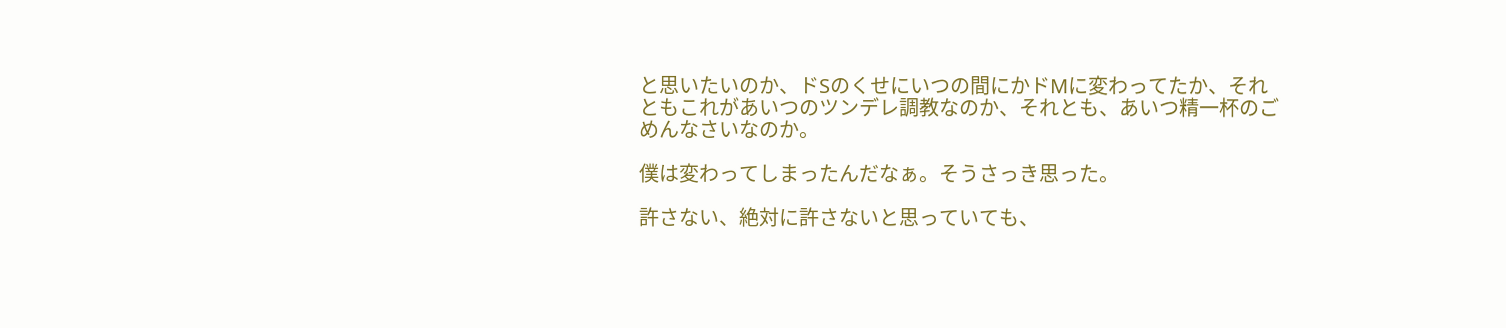と思いたいのか、ドSのくせにいつの間にかドMに変わってたか、それともこれがあいつのツンデレ調教なのか、それとも、あいつ精一杯のごめんなさいなのか。

僕は変わってしまったんだなぁ。そうさっき思った。

許さない、絶対に許さないと思っていても、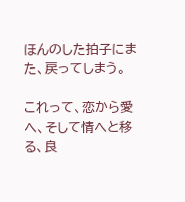ほんのした拍子にまた、戻ってしまう。

これって、恋から愛へ、そして情へと移る、良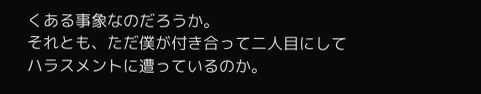くある事象なのだろうか。
それとも、ただ僕が付き合って二人目にしてハラスメントに遭っているのか。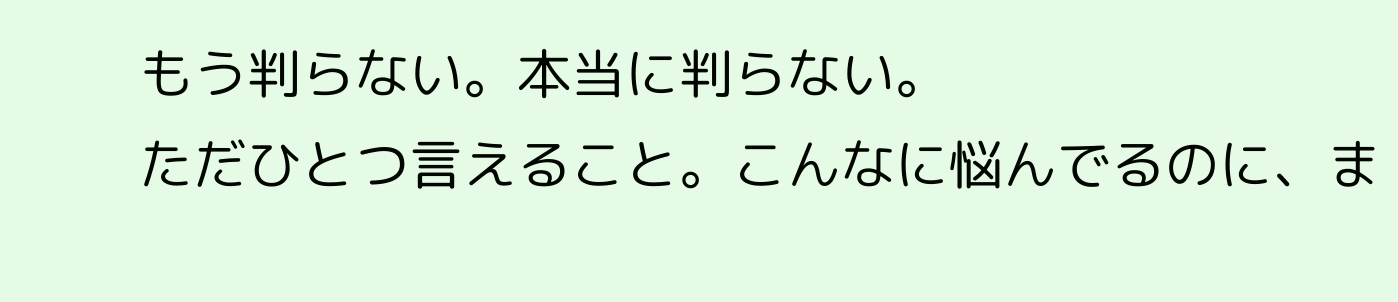もう判らない。本当に判らない。
ただひとつ言えること。こんなに悩んでるのに、ま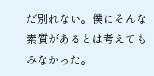だ別れない。僕にそんな素質があるとは考えてもみなかった。